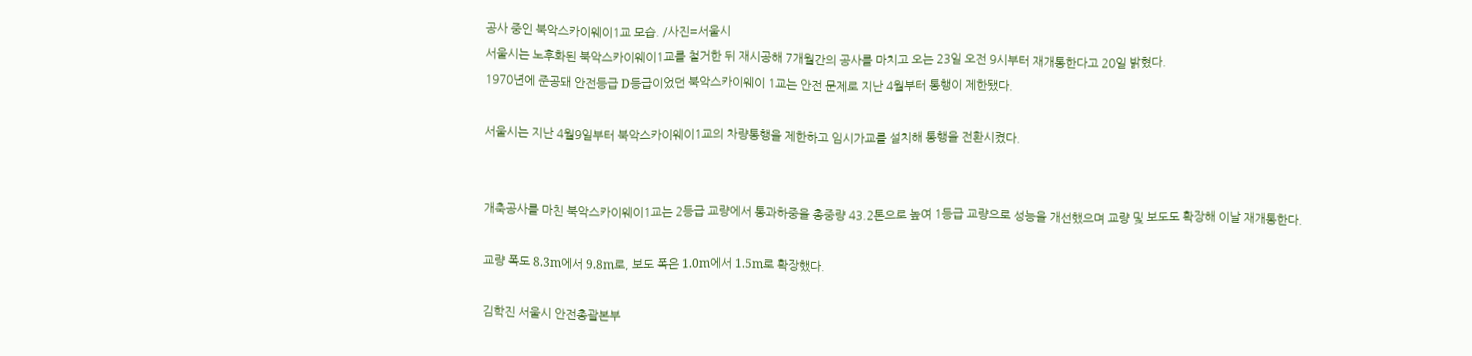공사 중인 북악스카이웨이1교 모습. /사진=서울시
서울시는 노후화된 북악스카이웨이1교를 철거한 뒤 재시공해 7개월간의 공사를 마치고 오는 23일 오전 9시부터 재개통한다고 20일 밝혔다.
1970년에 준공돼 안전등급 D등급이었던 북악스카이웨이 1교는 안전 문제로 지난 4월부터 통행이 제한됐다.

서울시는 지난 4월9일부터 북악스카이웨이1교의 차량통행을 제한하고 임시가교를 설치해 통행을 전환시켰다.


개축공사를 마친 북악스카이웨이1교는 2등급 교량에서 통과하중을 총중량 43.2톤으로 높여 1등급 교량으로 성능을 개선했으며 교량 및 보도도 확장해 이날 재개통한다.

교량 폭도 8.3m에서 9.8m로, 보도 폭은 1.0m에서 1.5m로 확장했다.

김학진 서울시 안전총괄본부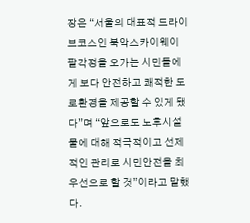장은 “서울의 대표적 드라이브코스인 북악스카이웨이 팔각정을 오가는 시민들에게 보다 안전하고 쾌적한 도로환경을 제공할 수 있게 됐다”며 “앞으로도 노후시설물에 대해 적극적이고 선제적인 관리로 시민안전을 최우선으로 할 것”이라고 말했다.